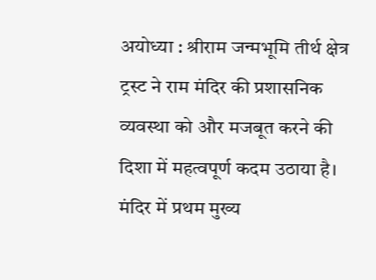अयोध्या : श्रीराम जन्मभूमि तीर्थ क्षेत्र ट्रस्ट ने राम मंदिर की प्रशासनिक व्यवस्था को और मजबूत करने की दिशा में महत्वपूर्ण कदम उठाया है। मंदिर में प्रथम मुख्य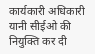कार्यकारी अधिकारी यानी सीईओ की नियुक्ति कर दी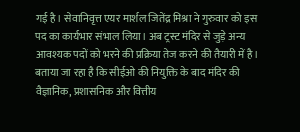गई है। सेवानिवृत्त एयर मार्शल जितेंद्र मिश्रा ने गुरुवार को इस पद का कार्यभार संभाल लिया। अब ट्रस्ट मंदिर से जुड़े अन्य आवश्यक पदों को भरने की प्रक्रिया तेज करने की तैयारी में है। बताया जा रहा है कि सीईओ की नियुक्ति के बाद मंदिर की वैज्ञानिक, प्रशासनिक और वित्तीय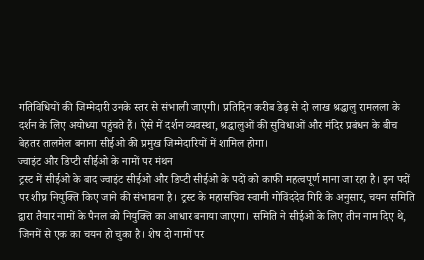गतिविधियों की जिम्मेदारी उनके स्तर से संभाली जाएगी। प्रतिदिन करीब डेढ़ से दो लाख श्रद्धालु रामलला के दर्शन के लिए अयोध्या पहुंचते हैं। ऐसे में दर्शन व्यवस्था, श्रद्धालुओं की सुविधाओं और मंदिर प्रबंधन के बीच बेहतर तालमेल बनाना सीईओ की प्रमुख जिम्मेदारियों में शामिल होगा।
ज्वाइंट और डिप्टी सीईओ के नामों पर मंथन
ट्रस्ट में सीईओ के बाद ज्वाइंट सीईओ और डिप्टी सीईओ के पदों को काफी महत्वपूर्ण माना जा रहा है। इन पदों पर शीघ्र नियुक्ति किए जाने की संभावना है। ट्रस्ट के महासचिव स्वामी गोविंददेव गिरि के अनुसार, चयन समिति द्वारा तैयार नामों के पैनल को नियुक्ति का आधार बनाया जाएगा। समिति ने सीईओ के लिए तीन नाम दिए थे, जिनमें से एक का चयन हो चुका है। शेष दो नामों पर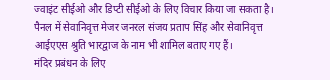ज्वाइंट सीईओ और डिप्टी सीईओ के लिए विचार किया जा सकता है। पैनल में सेवानिवृत्त मेजर जनरल संजय प्रताप सिंह और सेवानिवृत्त आईएएस श्रुति भारद्वाज के नाम भी शामिल बताए गए हैं।
मंदिर प्रबंधन के लिए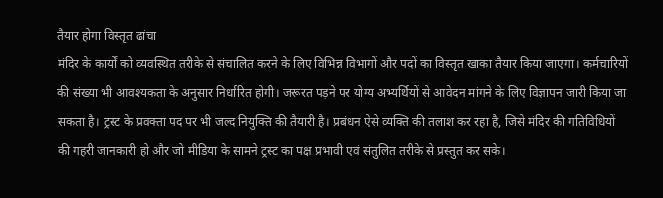तैयार होगा विस्तृत ढांचा
मंदिर के कार्यों को व्यवस्थित तरीके से संचालित करने के लिए विभिन्न विभागों और पदों का विस्तृत खाका तैयार किया जाएगा। कर्मचारियों की संख्या भी आवश्यकता के अनुसार निर्धारित होगी। जरूरत पड़ने पर योग्य अभ्यर्थियों से आवेदन मांगने के लिए विज्ञापन जारी किया जा सकता है। ट्रस्ट के प्रवक्ता पद पर भी जल्द नियुक्ति की तैयारी है। प्रबंधन ऐसे व्यक्ति की तलाश कर रहा है, जिसे मंदिर की गतिविधियों की गहरी जानकारी हो और जो मीडिया के सामने ट्रस्ट का पक्ष प्रभावी एवं संतुलित तरीके से प्रस्तुत कर सके।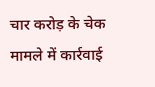चार करोड़ के चेक मामले में कार्रवाई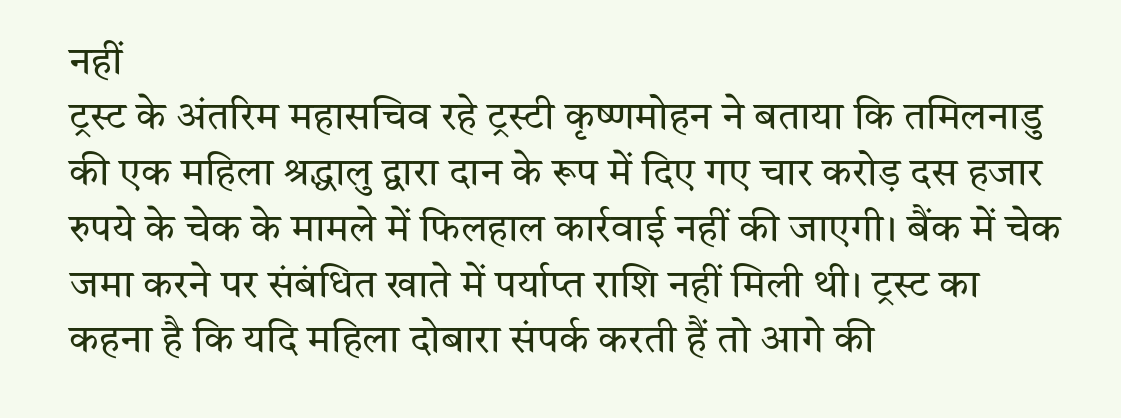नहीं
ट्रस्ट के अंतरिम महासचिव रहे ट्रस्टी कृष्णमोहन ने बताया कि तमिलनाडु की एक महिला श्रद्धालु द्वारा दान के रूप में दिए गए चार करोड़ दस हजार रुपये के चेक के मामले में फिलहाल कार्रवाई नहीं की जाएगी। बैंक में चेक जमा करने पर संबंधित खाते में पर्याप्त राशि नहीं मिली थी। ट्रस्ट का कहना है कि यदि महिला दोबारा संपर्क करती हैं तो आगे की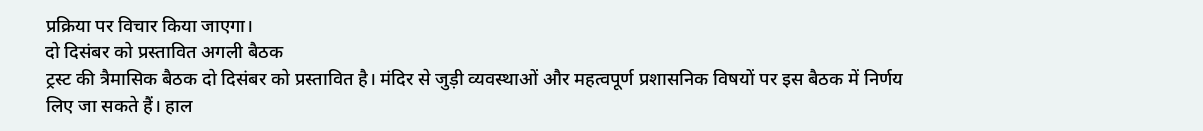प्रक्रिया पर विचार किया जाएगा।
दो दिसंबर को प्रस्तावित अगली बैठक
ट्रस्ट की त्रैमासिक बैठक दो दिसंबर को प्रस्तावित है। मंदिर से जुड़ी व्यवस्थाओं और महत्वपूर्ण प्रशासनिक विषयों पर इस बैठक में निर्णय लिए जा सकते हैं। हाल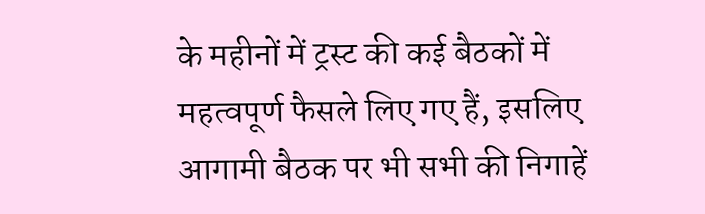के महीनों में ट्रस्ट की कई बैठकों में महत्वपूर्ण फैसले लिए गए हैं, इसलिए आगामी बैठक पर भी सभी की निगाहें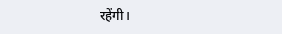रहेंगी।